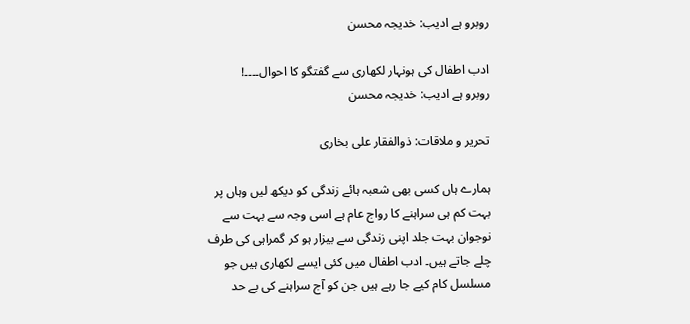روبرو ہے ادیب: خدیجہ محسن

ادب اطفال کی ہونہار لکھاری سے گفتگو کا احوال۔۔۔۔!
روبرو ہے ادیب: خدیجہ محسن

تحریر و ملاقات: ذوالفقار علی بخاری

ہمارے ہاں کسی بھی شعبہ ہائے زندگی کو دیکھ لیں وہاں پر بہت کم ہی سراہنے کا رواج عام ہے اسی وجہ سے بہت سے نوجوان بہت جلد اپنی زندگی سے بیزار ہو کر گمراہی کی طرف چلے جاتے ہیں۔ ادب اطفال میں کئی ایسے لکھاری ہیں جو مسلسل کام کیے جا رہے ہیں جن کو آج سراہنے کی بے حد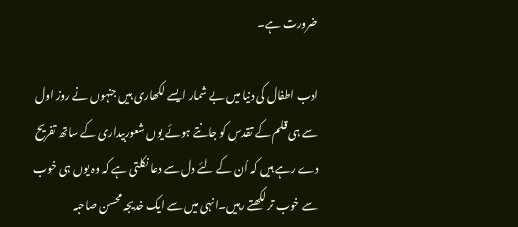ضرورت ہے۔

ادب اطفال کی دنیا میں بے شمار ایسے لکھاری ہیں جنہوں نے روز اول سے ہی قلم کے تقدس کو جانتے ہوئے یوں شعوربیداری کے ساتھ تفریح دے رہے ہیں کہ اُن کے لئے دل سے دعا نکلتی ہے کہ وہ یوں ہی خوب سے خوب تر لکھتے رہیں۔انہی میں سے ایک خدیجہ محسن صاحبہ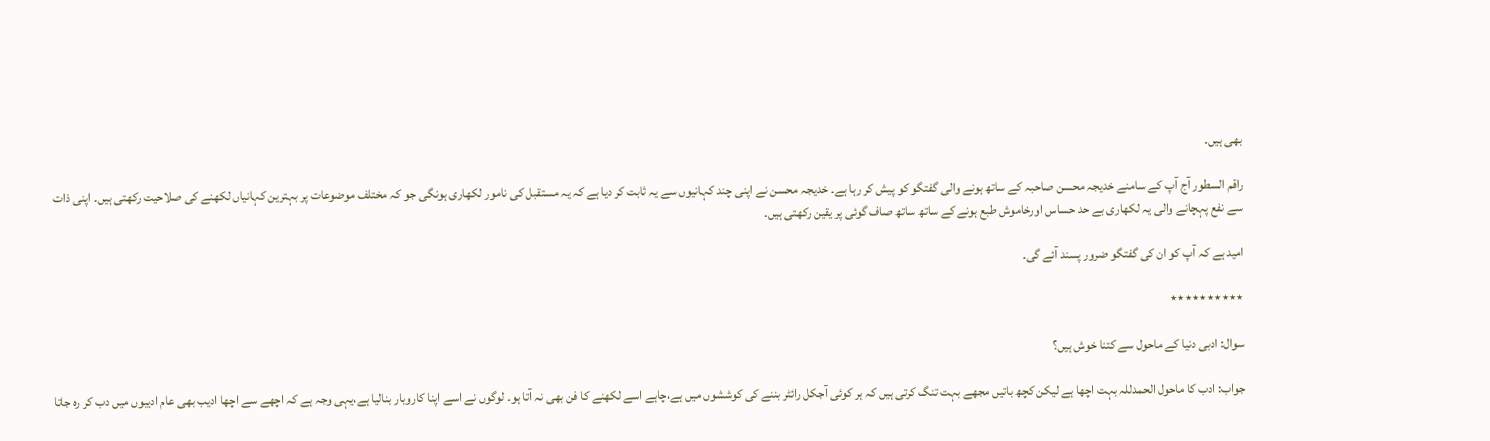بھی ہیں۔

راقم السطور آج آپ کے سامنے خدیجہ محسن صاحبہ کے ساتھ ہونے والی گفتگو کو پیش کر رہا ہے۔ خدیجہ محسن نے اپنی چند کہانیوں سے یہ ثابت کر دیا ہے کہ یہ مستقبل کی نامور لکھاری ہونگی جو کہ مختلف موضوعات پر بہترین کہانیاں لکھنے کی صلاحیت رکھتی ہیں۔ اپنی ذات سے نفع پہچانے والی یہ لکھاری بے حد حساس اورخاموش طبع ہونے کے ساتھ ساتھ صاف گوئی پر یقین رکھتی ہیں۔

امید ہے کہ آپ کو ان کی گفتگو ضرور پسند آئے گی۔

٭٭٭٭٭٭٭٭٭٭

سوال: ادبی دنیا کے ماحول سے کتنا خوش ہیں؟

جواب: ادب کا ماحول الحمدللہ بہت اچھا ہے لیکن کچھ باتیں مجھے بہت تنگ کرتی ہیں کہ ہر کوئی آجکل رائٹر بننے کی کوششوں میں ہے،چاہے اسے لکھنے کا فن بھی نہ آتا ہو۔ لوگوں نے اسے اپنا کاروبار بنالیا ہے،یہی وجہ ہے کہ اچھے سے اچھا ادیب بھی عام ادیبوں میں دب کر رہ جاتا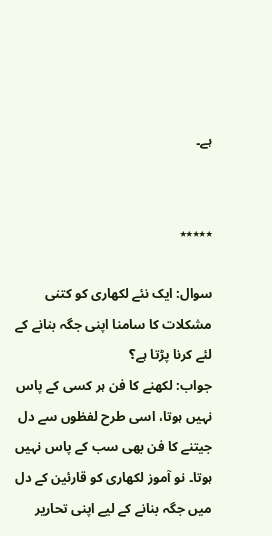ہے۔


٭٭٭٭٭

سوال: ایک نئے لکھاری کو کتنی مشکلات کا سامنا اپنی جگہ بنانے کے لئے کرنا پڑتا ہے؟
جواب: لکھنے کا فن ہر کسی کے پاس نہیں ہوتا، اسی طرح لفظوں سے دل جیتنے کا فن بھی سب کے پاس نہیں ہوتا۔ نو آموز لکھاری کو قارئین کے دل میں جگہ بنانے کے لیے اپنی تحاریر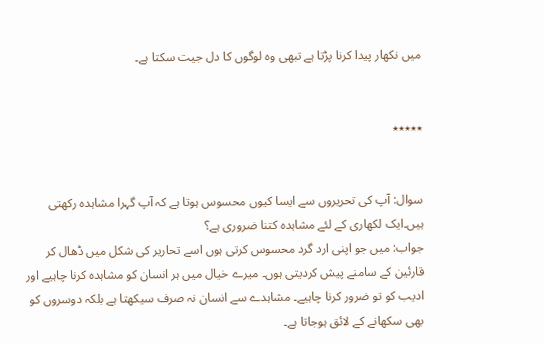میں نکھار پیدا کرنا پڑتا ہے تبھی وہ لوگوں کا دل جیت سکتا ہے۔


٭٭٭٭٭


سوال: آپ کی تحریروں سے ایسا کیوں محسوس ہوتا ہے کہ آپ گہرا مشاہدہ رکھتی ہیں۔ایک لکھاری کے لئے مشاہدہ کتنا ضروری ہے؟
جواب: میں جو اپنی ارد گرد محسوس کرتی ہوں اسے تحاریر کی شکل میں ڈھال کر قارئین کے سامنے پیش کردیتی ہوں۔ میرے خیال میں ہر انسان کو مشاہدہ کرنا چاہیے اور ادیب کو تو ضرور کرنا چاہیے۔ مشاہدے سے انسان نہ صرف سیکھتا ہے بلکہ دوسروں کو بھی سکھانے کے لائق ہوجاتا ہے۔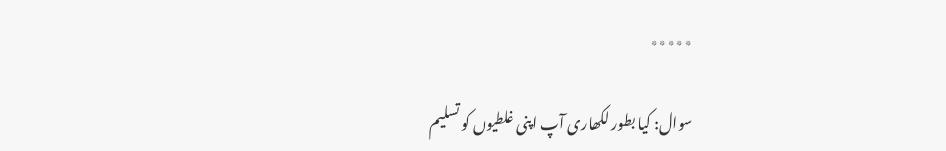٭٭٭٭٭

سوال: کیا بطور لکھاری آپ اپنی غلطیوں کو تسلیم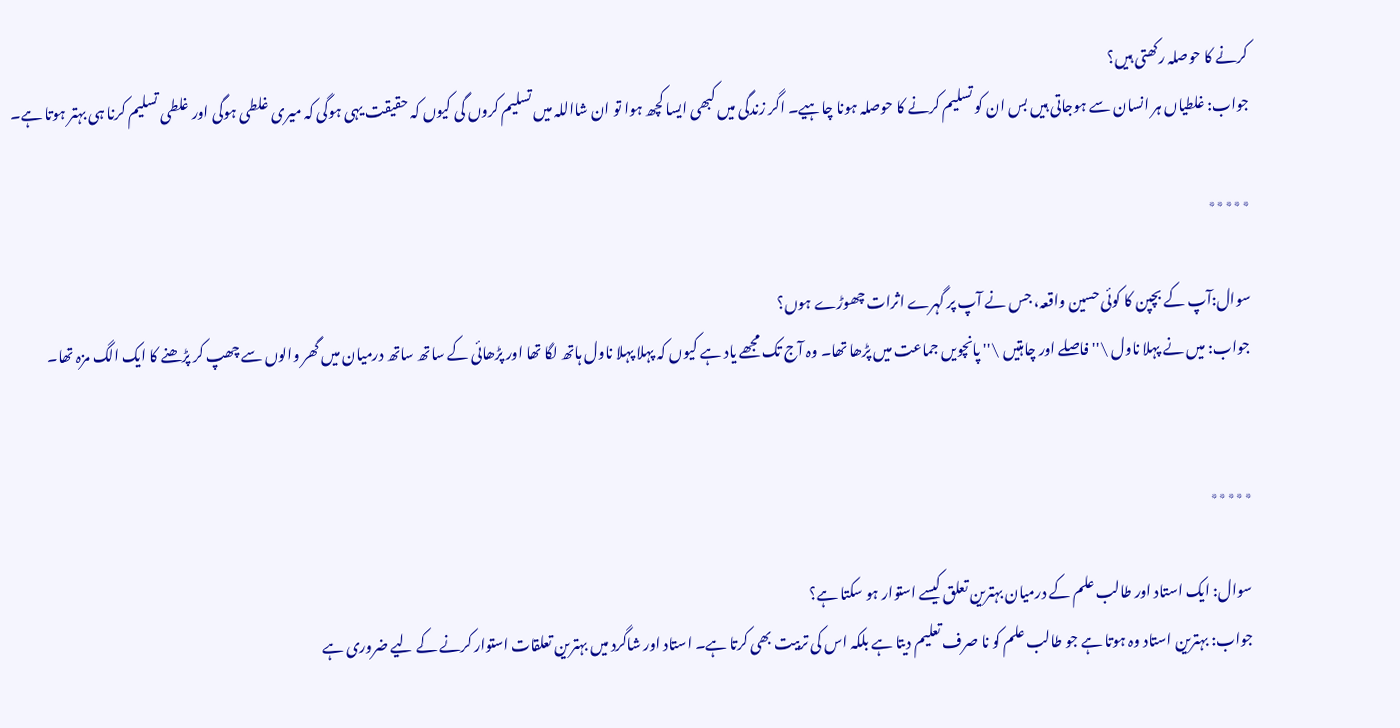کرنے کا حوصلہ رکھتی ہیں؟
جواب: غلطیاں ہر انسان سے ہوجاتی ہیں بس ان کو تسلیم کرنے کا حوصلہ ہونا چاہیے۔ اگر زندگی میں کبھی ایسا کچھ ہوا تو ان شااللہ میں تسلیم کروں گی کیوں کہ حقیقت یہی ہوگی کہ میری غلطی ہوگی اور غلطی تسلیم کرنا ہی بہتر ہوتا ہے۔

٭٭٭٭٭

سوال:آپ کے بچپن کا کوئی حسین واقعہ، جس نے آپ پر گہرے اثرات چھوڑے ہوں؟
جواب: میں نے پہلا ناول \''فاصلے اور چاہتیں \'' پانچویں جماعت میں پڑھا تھا۔ وہ آج تک مجھے یاد ہے کیوں کہ پہلا پہلا ناول ہاتھ لگا تھا اور پڑھائی کے ساتھ ساتھ درمیان میں گھر والوں سے چھپ کر پڑھنے کا ایک الگ مزہ تھا۔


٭٭٭٭٭

سوال: ایک استاد اور طالب علم کے درمیان بہترین تعلق کیسے استوار ہو سکتا ہے؟
جواب: بہترین استاد وہ ہوتا ہے جو طالب علم کو نا صرف تعلیم دیتا ہے بلکہ اس کی تربیت بھی کرتا ہے۔ استاد اور شاگرد میں بہترین تعلقات استوار کرنے کے لیے ضروری ہے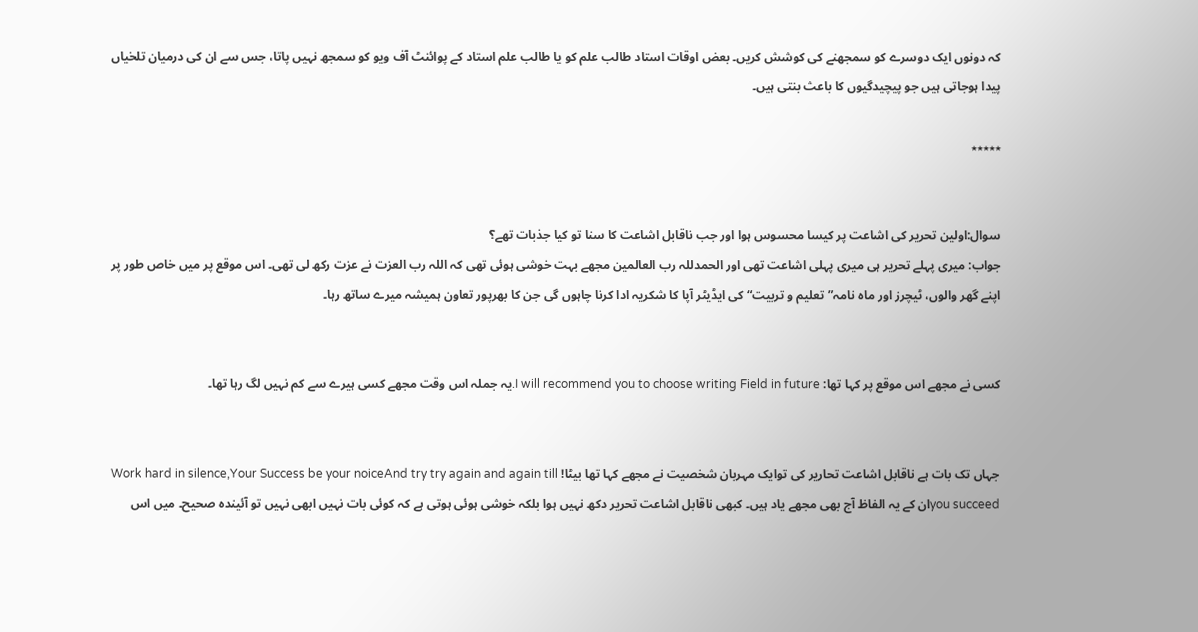کہ دونوں ایک دوسرے کو سمجھنے کی کوشش کریں۔ بعض اوقات استاد طالب علم کو یا طالب علم استاد کے پوائنٹ آف ویو کو سمجھ نہیں پاتا، جس سے ان کی درمیان تلخیاں پیدا ہوجاتی ہیں جو پیچیدگیوں کا باعث بنتی ہیں۔

٭٭٭٭٭


سوال:اولین تحریر کی اشاعت پر کیسا محسوس ہوا اور جب ناقابل اشاعت کا سنا تو کیا جذبات تھے؟
جواب: میری پہلے تحریر ہی میری پہلی اشاعت تھی اور الحمدللہ رب العالمین مجھے بہت خوشی ہوئی تھی کہ اللہ رب العزت نے عزت رکھ لی تھی۔ اس موقع پر میں خاص طور پر اپنے گھر والوں، ٹیچرز اور ماہ نامہ”تعلیم و تربیت“کی ایڈیٹر آپا کا شکریہ ادا کرنا چاہوں گی جن کا بھرپور تعاون ہمیشہ میرے ساتھ رہا۔


کسی نے مجھے اس موقع پر کہا تھا: I will recommend you to choose writing Field in future.یہ جملہ اس وقت مجھے کسی ہیرے سے کم نہیں لگ رہا تھا۔


جہاں تک بات ہے ناقابل اشاعت تحاریر کی توایک مہربان شخصیت نے مجھے کہا تھا بیٹا! Work hard in silence,Your Success be your noiceAnd try try again and again till you succeedان کے یہ الفاظ آج بھی مجھے یاد ہیں۔ کبھی ناقابل اشاعت تحریر دکھ نہیں ہوا بلکہ خوشی ہوئی ہوتی ہے کہ کوئی بات نہیں ابھی نہیں تو آئیندہ صحیح۔ میں اس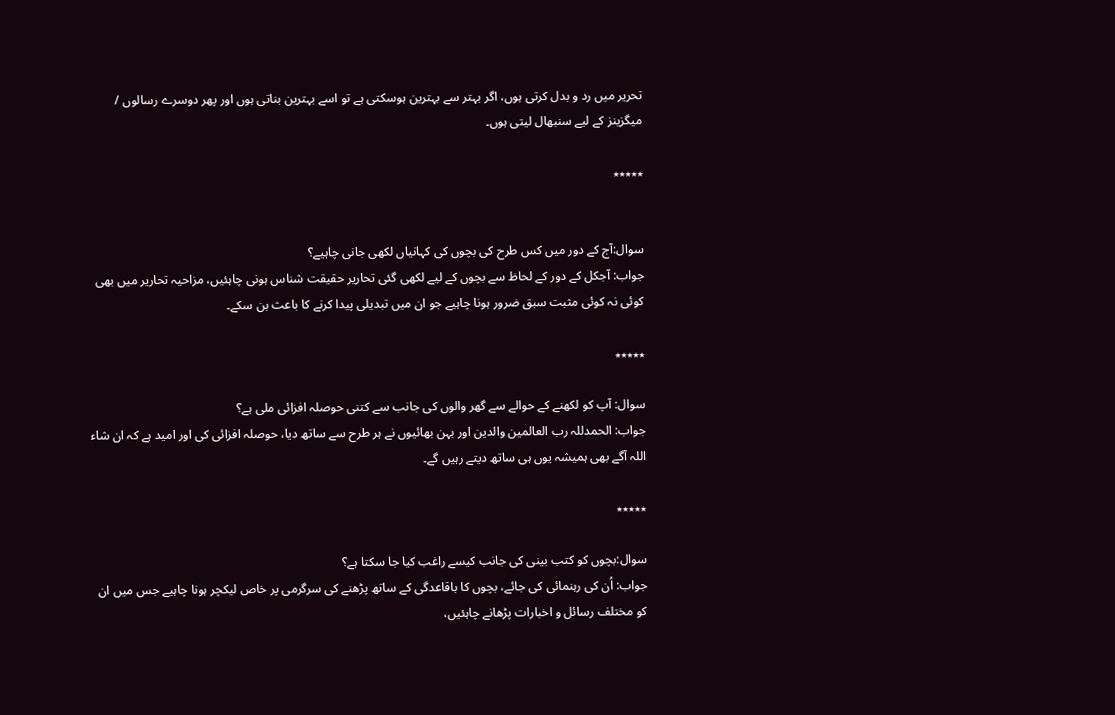تحریر میں رد و بدل کرتی ہوں، اگر بہتر سے بہترین ہوسکتی ہے تو اسے بہترین بناتی ہوں اور پھر دوسرے رسالوں / میگزینز کے لیے سنبھال لیتی ہوں۔

٭٭٭٭٭


سوال:آج کے دور میں کس طرح کی بچوں کی کہانیاں لکھی جانی چاہیے؟
جواب: آجکل کے دور کے لحاظ سے بچوں کے لیے لکھی گئی تحاریر حقیقت شناس ہونی چاہئیں، مزاحیہ تحاریر میں بھی کوئی نہ کوئی مثبت سبق ضرور ہونا چاہیے جو ان میں تبدیلی پیدا کرنے کا باعث بن سکے۔

٭٭٭٭٭

سوال: آپ کو لکھنے کے حوالے سے گھر والوں کی جانب سے کتنی حوصلہ افزائی ملی ہے؟
جواب: الحمدللہ رب العالمین والدین اور بہن بھائیوں نے ہر طرح سے ساتھ دیا، حوصلہ افزائی کی اور امید ہے کہ ان شاء اللہ آگے بھی ہمیشہ یوں ہی ساتھ دیتے رہیں گے۔

٭٭٭٭٭

سوال:بچوں کو کتب بینی کی جانب کیسے راغب کیا جا سکتا ہے؟
جواب: اُن کی رہنمائی کی جائے، بچوں کا باقاعدگی کے ساتھ پڑھنے کی سرگرمی پر خاص لیکچر ہونا چاہیے جس میں ان کو مختلف رسائل و اخبارات پڑھانے چاہئیں،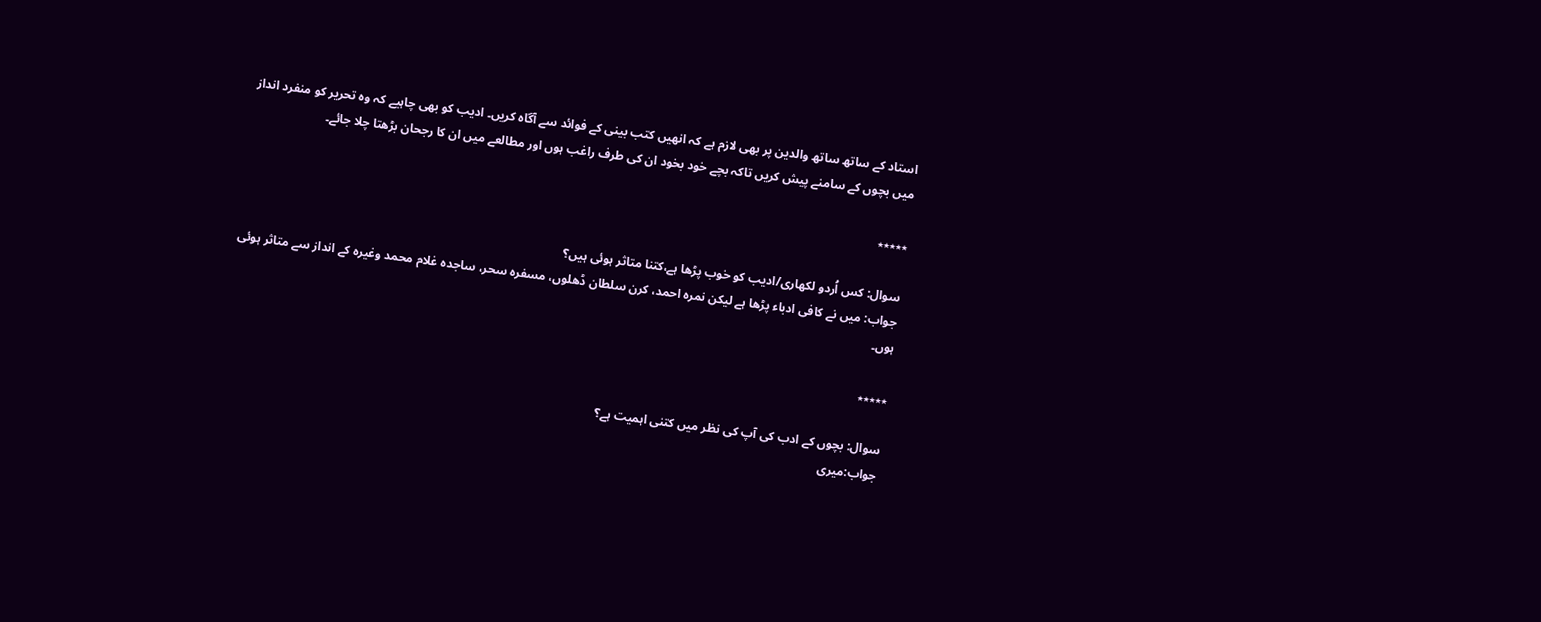استاد کے ساتھ ساتھ والدین پر بھی لازم ہے کہ انھیں کتب بینی کے فوائد سے آگاہ کریں۔ ادیب کو بھی چاہیے کہ وہ تحریر کو منفرد انداز میں بچوں کے سامنے پیش کریں تاکہ بچے خود بخود ان کی طرف راغب ہوں اور مطالعے میں ان کا رجحان بڑھتا چلا جائے۔

٭٭٭٭٭

سوال: کس اُردو لکھاری/ادیب کو خوب پڑھا ہے،کتنا متاثر ہوئی ہیں؟
جواب: میں نے کافی ادباء پڑھا ہے لیکن نمرہ احمد، کرن سلطان ڈھلوں، مسفرہ سحر، ساجدہ غلام محمد وغیرہ کے انداز سے متاثر ہوئی ہوں۔

٭٭٭٭٭

سوال: بچوں کے ادب کی آپ کی نظر میں کتنی اہمیت ہے؟
جواب:میری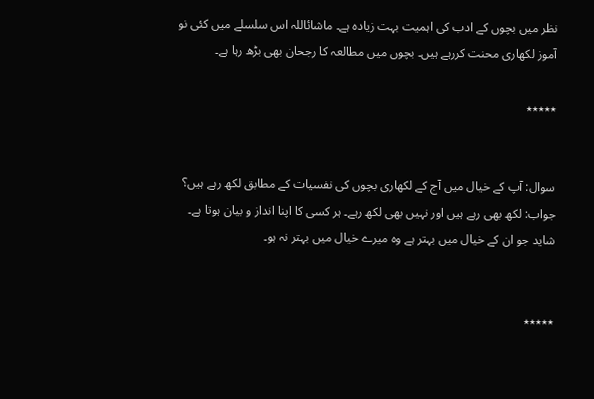نظر میں بچوں کے ادب کی اہمیت بہت زیادہ ہے۔ ماشائاللہ اس سلسلے میں کئی نو آموز لکھاری محنت کررہے ہیں۔ بچوں میں مطالعہ کا رجحان بھی بڑھ رہا ہے۔

٭٭٭٭٭


سوال: آپ کے خیال میں آج کے لکھاری بچوں کی نفسیات کے مطابق لکھ رہے ہیں؟
جواب: لکھ بھی رہے ہیں اور نہیں بھی لکھ رہے۔ ہر کسی کا اپنا انداز و بیان ہوتا ہے۔ شاید جو ان کے خیال میں بہتر ہے وہ میرے خیال میں بہتر نہ ہو۔


٭٭٭٭٭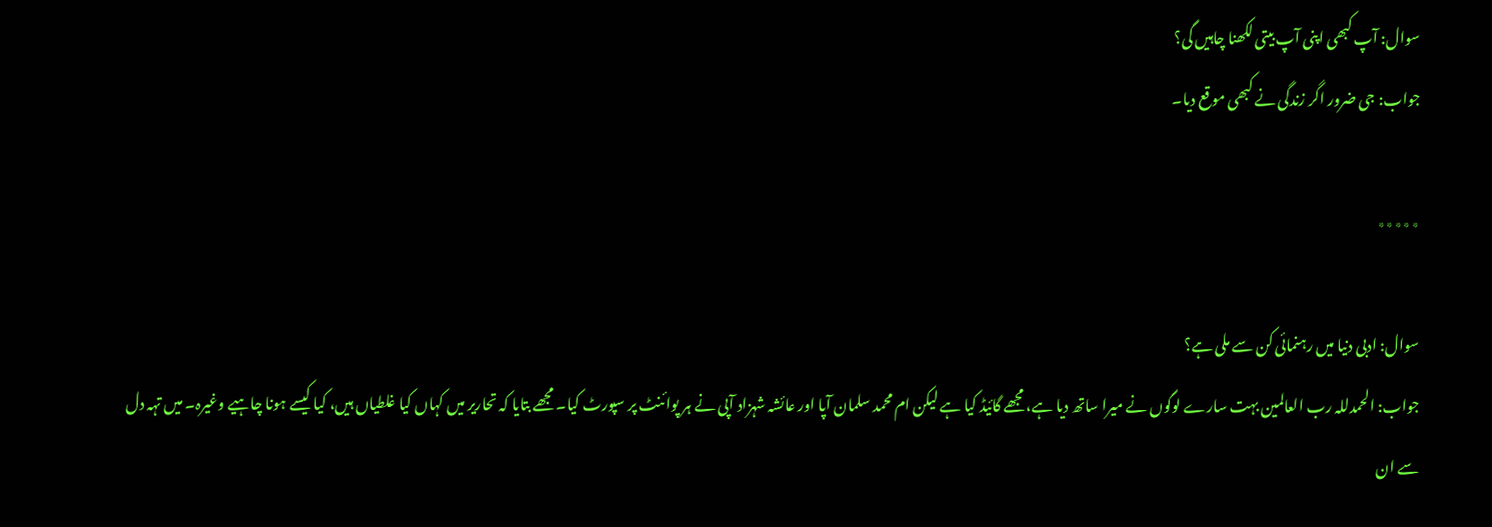سوال: آپ کبھی اپنی آپ بیتی لکھنا چاہیں گی؟
جواب: جی ضرور اگر زندگی نے کبھی موقع دیا۔

٭٭٭٭٭

سوال: ادبی دنیا میں رہنمائی کن سے ملی ہے؟
جواب: الحمدللہ رب العالمین بہت سارے لوگوں نے میرا ساتھ دیا ہے، مجھے گائیڈ کیا ہے لیکن ام محمد سلمان آپا اور عائشہ شہزاد آپی نے ہر پوائنٹ پر سپورٹ کیا۔ مجھے بتایا کہ تحاریر میں کہاں کیا غلطیاں ہیں، کیا کیسے ہونا چاہیے وغیرہ۔ میں تہہ دل سے ان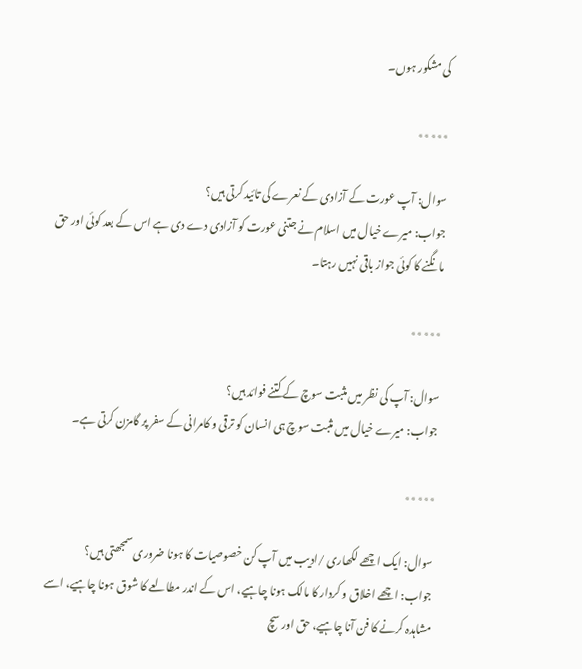کی مشکور ہوں۔

٭٭٭٭٭

سوال: آپ عورت کے آزادی کے نعرے کی تائید کرتی ہیں؟
جواب: میرے خیال میں اسلام نے جتنی عورت کو آزادی دے دی ہے اس کے بعد کوئی اور حق مانگنے کا کوئی جواز باقی نہیں رہتا۔

٭٭٭٭٭

سوال: آپ کی نظر میں مثبت سوچ کے کتنے فوائد ہیں؟
جواب: میرے خیال میں مثبت سوچ ہی انسان کو ترقی و کامرانی کے سفر پر گامزن کرتی ہے۔

٭٭٭٭٭

سوال: ایک اچھے لکھاری /ادیب میں آپ کن خصوصیات کا ہونا ضروری سمجھتی ہیں؟
جواب: اچھے اخلاق و کردار کا مالک ہونا چاہیے، اس کے اندر مطالعے کا شوق ہونا چاہیے، اسے مشاہدہ کرنے کا فن آنا چاہیے، حق اور سچ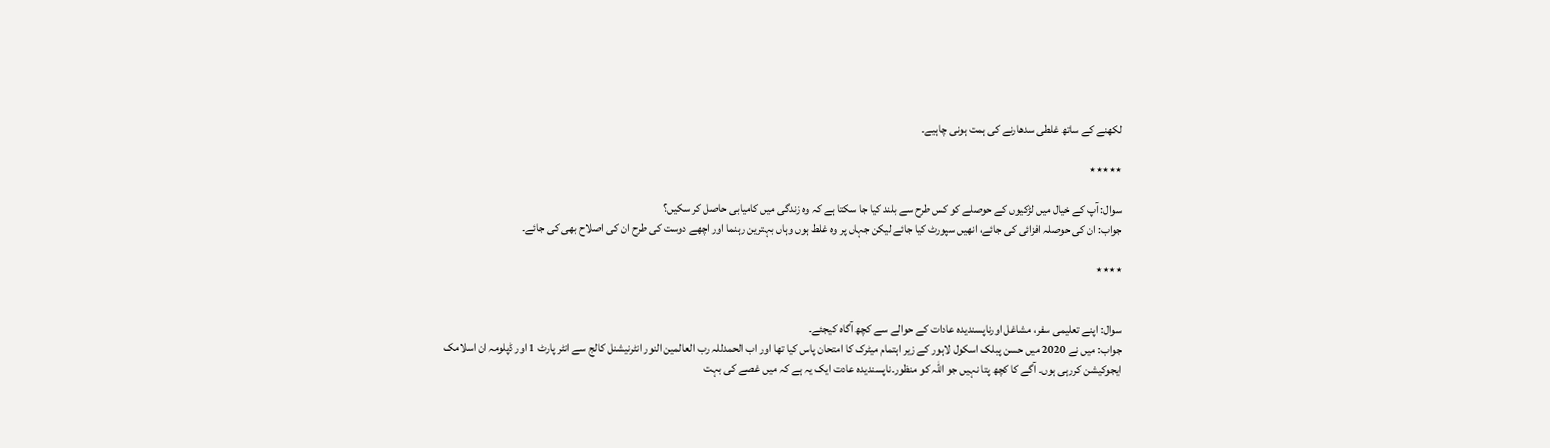لکھنے کے ساتھ غلطی سدھارنے کی ہمت ہونی چاہیے۔

٭٭٭٭٭

سوال: آپ کے خیال میں لڑکیوں کے حوصلے کو کس طرح سے بلند کیا جا سکتا ہے کہ وہ زندگی میں کامیابی حاصل کر سکیں؟
جواب: ان کی حوصلہ افزائی کی جائے، انھیں سپورٹ کیا جائے لیکن جہاں پر وہ غلط ہوں وہاں بہترین رہنما اور اچھے دوست کی طرح ان کی اصلاح بھی کی جائے۔

٭٭٭٭


سوال: اپنے تعلیمی سفر، مشاغل اورناپسندیدہ عادات کے حوالے سے کچھ آگاہ کیجئے۔
جواب: میں نے 2020 میں حسن پبلک اسکول لاہور کے زیر اہتمام میٹرک کا امتحان پاس کیا تھا اور اب الحمدللہ رب العالمین النور انٹرنیشنل کالج سے انٹر پارٹ 1 اور ڈپلومہ ان اسلامک ایجوکیشن کررہی ہوں۔ آگے کا کچھ پتا نہیں جو اللہ کو منظور۔ناپسندیدہ عادت ایک یہ ہے کہ میں غصے کی بہت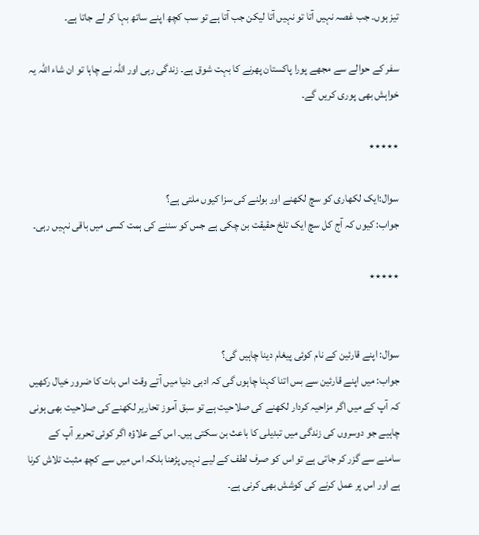تیز ہوں۔ جب غصہ نہیں آتا تو نہیں آتا لیکن جب آتا ہے تو سب کچھ اپنے ساتھ بہا کر لے جاتا ہے۔

سفر کے حوالے سے مجھے پورا پاکستان پھرنے کا بہت شوق ہے۔ زندگی رہی اور اللہ نے چاہا تو ان شاء اللہ یہ خواہش بھی پوری کریں گے۔

٭٭٭٭٭

سوال:ایک لکھاری کو سچ لکھنے اور بولنے کی سزا کیوں ملتی ہے؟
جواب: کیوں کہ آج کل سچ ایک تلخ حقیقت بن چکی ہے جس کو سننے کی ہمت کسی میں باقی نہیں رہی۔

٭٭٭٭٭


سوال: اپنے قارئین کے نام کوئی پیغام دینا چاہیں گی؟
جواب: میں اپنے قارئین سے بس اتنا کہنا چاہوں گی کہ ادبی دنیا میں آتے وقت اس بات کا ضرور خیال رکھیں کہ آپ کے میں اگر مزاحیہ کردار لکھنے کی صلاحیت ہے تو سبق آموز تحاریر لکھنے کی صلاحیت بھی ہونی چاہیے جو دوسروں کی زندگی میں تبدیلی کا باعث بن سکتی ہیں۔ اس کے علاؤہ اگر کوئی تحریر آپ کے سامنے سے گزر کر جاتی ہے تو اس کو صرف لطف کے لیے نہیں پڑھنا بلکہ اس میں سے کچھ مثبت تلاش کرنا ہے اور اس پر عمل کرنے کی کوشش بھی کرنی ہے۔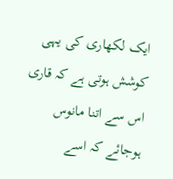ایک لکھاری کی یہی کوشش ہوتی ہے کہ قاری اس سے اتنا مانوس ہوجائے کہ اسے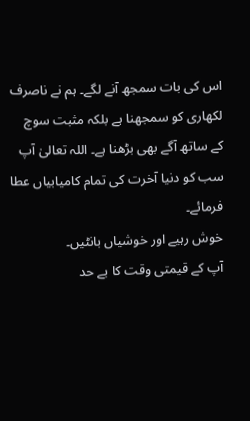اس کی بات سمجھ آنے لگے۔ ہم نے ناصرف لکھاری کو سمجھنا ہے بلکہ مثبت سوچ کے ساتھ آگے بھی بڑھنا ہے۔ اللہ تعالیٰ آپ سب کو دنیا آخرت کی تمام کامیابیاں عطا فرمائے۔
خوش رہیے اور خوشیاں بانٹیں۔
آپ کے قیمتی وقت کا بے حد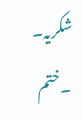شکریہ۔
۔ختم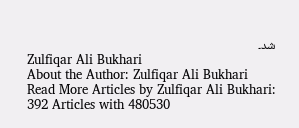شد۔
Zulfiqar Ali Bukhari
About the Author: Zulfiqar Ali Bukhari Read More Articles by Zulfiqar Ali Bukhari: 392 Articles with 480530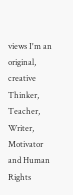views I'm an original, creative Thinker, Teacher, Writer, Motivator and Human Rights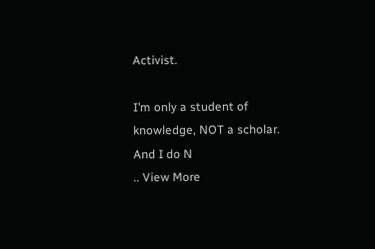Activist.

I’m only a student of knowledge, NOT a scholar. And I do N
.. View More